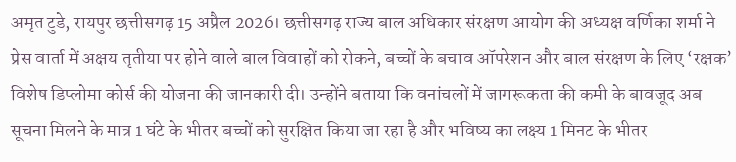अमृत टुडे, रायपुर छत्तीसगढ़ 15 अप्रैल 2026। छत्तीसगढ़ राज्य बाल अधिकार संरक्षण आयोग की अध्यक्ष वर्णिका शर्मा ने प्रेस वार्ता में अक्षय तृतीया पर होने वाले बाल विवाहों को रोकने, बच्चों के बचाव ऑपरेशन और बाल संरक्षण के लिए ‘रक्षक’ विशेष डिप्लोमा कोर्स की योजना की जानकारी दी। उन्होंने बताया कि वनांचलों में जागरूकता की कमी के बावजूद अब सूचना मिलने के मात्र 1 घंटे के भीतर बच्चों को सुरक्षित किया जा रहा है और भविष्य का लक्ष्य 1 मिनट के भीतर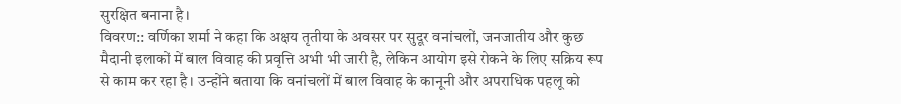सुरक्षित बनाना है।
विवरण:: वर्णिका शर्मा ने कहा कि अक्षय तृतीया के अवसर पर सुदूर वनांचलों, जनजातीय और कुछ मैदानी इलाकों में बाल विवाह की प्रवृत्ति अभी भी जारी है, लेकिन आयोग इसे रोकने के लिए सक्रिय रूप से काम कर रहा है। उन्होंने बताया कि वनांचलों में बाल विवाह के कानूनी और अपराधिक पहलू को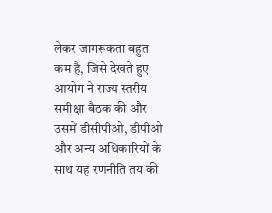लेकर जागरूकता बहुत कम है, जिसे देखते हुए आयोग ने राज्य स्तरीय समीक्षा बैठक की और उसमें डीसीपीओ, डीपीओ और अन्य अधिकारियों के साथ यह रणनीति तय की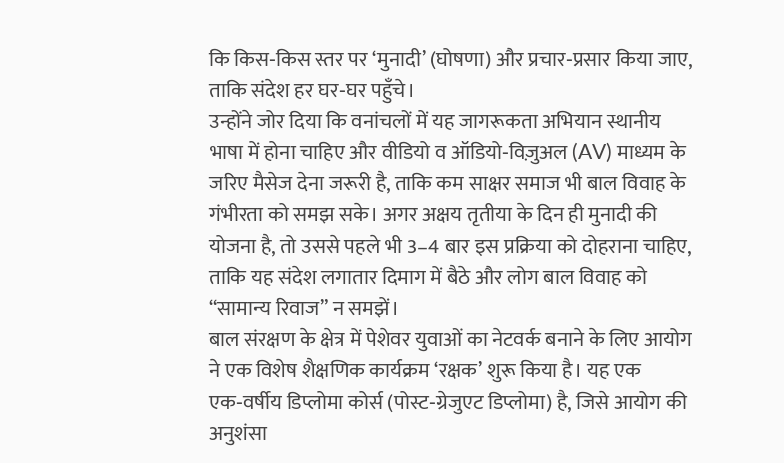कि किस‑किस स्तर पर ‘मुनादी’ (घोषणा) और प्रचार‑प्रसार किया जाए, ताकि संदेश हर घर‑घर पहुँचे।
उन्होंने जोर दिया कि वनांचलों में यह जागरूकता अभियान स्थानीय भाषा में होना चाहिए और वीडियो व ऑडियो‑विज़ुअल (AV) माध्यम के जरिए मैसेज देना जरूरी है, ताकि कम साक्षर समाज भी बाल विवाह के गंभीरता को समझ सके। अगर अक्षय तृतीया के दिन ही मुनादी की योजना है, तो उससे पहले भी 3–4 बार इस प्रक्रिया को दोहराना चाहिए, ताकि यह संदेश लगातार दिमाग में बैठे और लोग बाल विवाह को “सामान्य रिवाज” न समझें।
बाल संरक्षण के क्षेत्र में पेशेवर युवाओं का नेटवर्क बनाने के लिए आयोग ने एक विशेष शैक्षणिक कार्यक्रम ‘रक्षक’ शुरू किया है। यह एक एक‑वर्षीय डिप्लोमा कोर्स (पोस्ट‑ग्रेजुएट डिप्लोमा) है, जिसे आयोग की अनुशंसा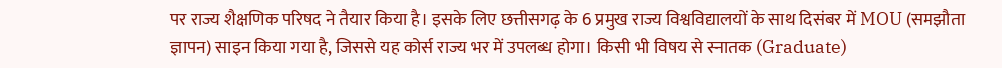पर राज्य शैक्षणिक परिषद ने तैयार किया है। इसके लिए छत्तीसगढ़ के 6 प्रमुख राज्य विश्वविद्यालयों के साथ दिसंबर में MOU (समझौता ज्ञापन) साइन किया गया है, जिससे यह कोर्स राज्य भर में उपलब्ध होगा। किसी भी विषय से स्नातक (Graduate)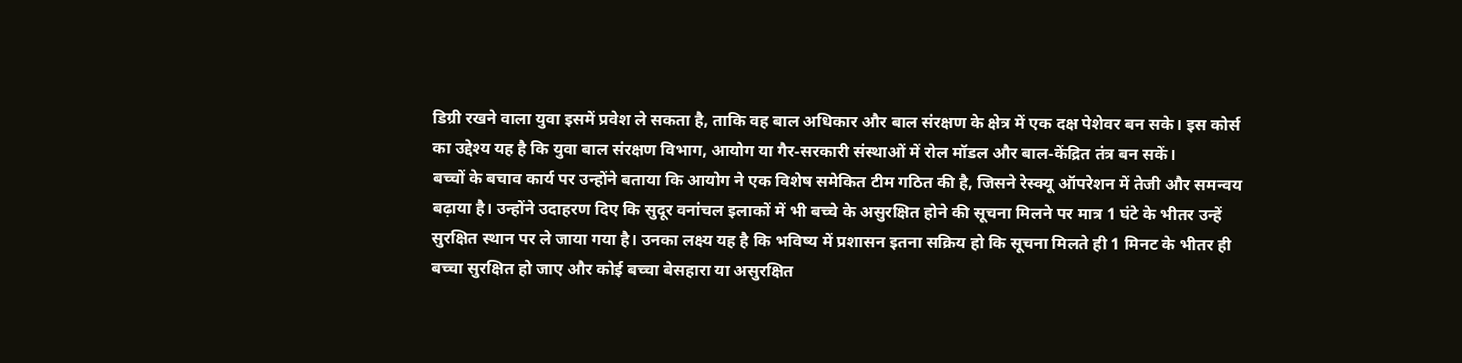डिग्री रखने वाला युवा इसमें प्रवेश ले सकता है, ताकि वह बाल अधिकार और बाल संरक्षण के क्षेत्र में एक दक्ष पेशेवर बन सके। इस कोर्स का उद्देश्य यह है कि युवा बाल संरक्षण विभाग, आयोग या गैर‑सरकारी संस्थाओं में रोल मॉडल और बाल‑केंद्रित तंत्र बन सकें।
बच्चों के बचाव कार्य पर उन्होंने बताया कि आयोग ने एक विशेष समेकित टीम गठित की है, जिसने रेस्क्यू ऑपरेशन में तेजी और समन्वय बढ़ाया है। उन्होंने उदाहरण दिए कि सुदूर वनांचल इलाकों में भी बच्चे के असुरक्षित होने की सूचना मिलने पर मात्र 1 घंटे के भीतर उन्हें सुरक्षित स्थान पर ले जाया गया है। उनका लक्ष्य यह है कि भविष्य में प्रशासन इतना सक्रिय हो कि सूचना मिलते ही 1 मिनट के भीतर ही बच्चा सुरक्षित हो जाए और कोई बच्चा बेसहारा या असुरक्षित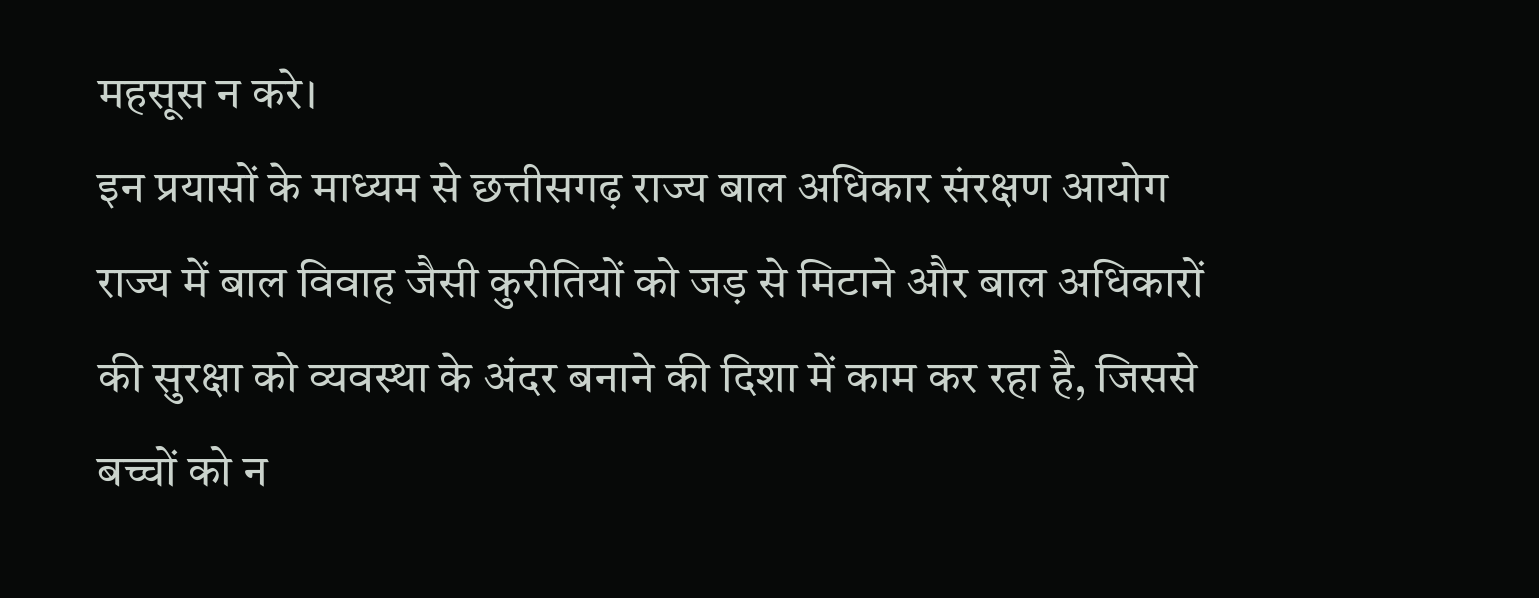महसूस न करे।
इन प्रयासों के माध्यम से छत्तीसगढ़ राज्य बाल अधिकार संरक्षण आयोग राज्य में बाल विवाह जैसी कुरीतियों को जड़ से मिटाने और बाल अधिकारों की सुरक्षा को व्यवस्था के अंदर बनाने की दिशा में काम कर रहा है, जिससे बच्चों को न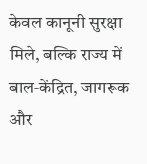केवल कानूनी सुरक्षा मिले, बल्कि राज्य में बाल‑केंद्रित, जागरूक और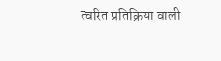त्वरित प्रतिक्रिया वाली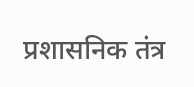प्रशासनिक तंत्र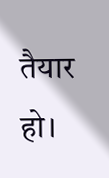तैयार हो।